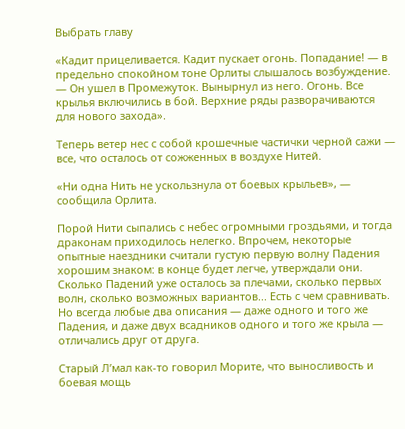Выбрать главу

«Кадит прицеливается. Кадит пускает огонь. Попадание! — в предельно спокойном тоне Орлиты слышалось возбуждение. — Он ушел в Промежуток. Вынырнул из него. Огонь. Все крылья включились в бой. Верхние ряды разворачиваются для нового захода».

Теперь ветер нес с собой крошечные частички черной сажи — все, что осталось от сожженных в воздухе Нитей.

«Ни одна Нить не ускользнула от боевых крыльев», — сообщила Орлита.

Порой Нити сыпались с небес огромными гроздьями, и тогда драконам приходилось нелегко. Впрочем, некоторые опытные наездники считали густую первую волну Падения хорошим знаком: в конце будет легче, утверждали они. Сколько Падений уже осталось за плечами, сколько первых волн, сколько возможных вариантов... Есть с чем сравнивать. Но всегда любые два описания — даже одного и того же Падения, и даже двух всадников одного и того же крыла — отличались друг от друга.

Старый Л’мал как-то говорил Морите, что выносливость и боевая мощь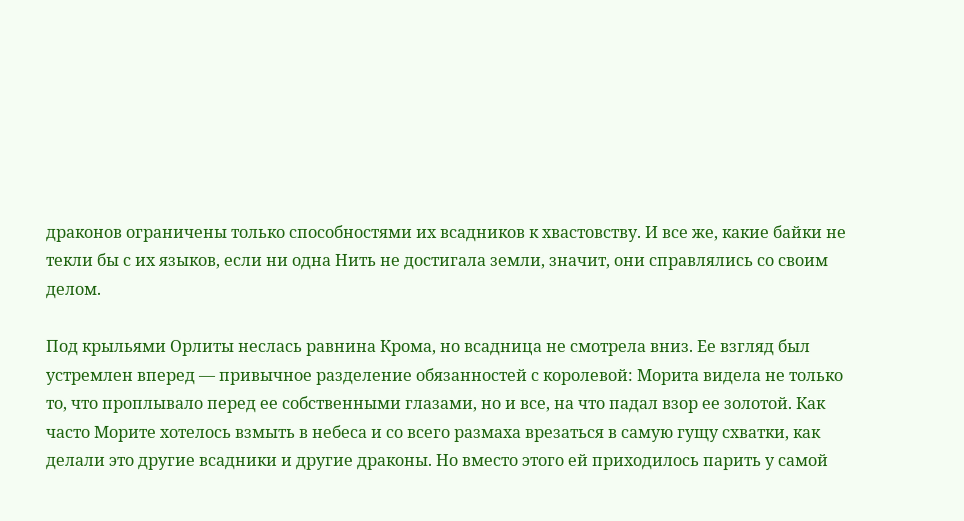драконов ограничены только способностями их всадников к хвастовству. И все же, какие байки не текли бы с их языков, если ни одна Нить не достигала земли, значит, они справлялись со своим делом.

Под крыльями Орлиты неслась равнина Крома, но всадница не смотрела вниз. Ее взгляд был устремлен вперед — привычное разделение обязанностей с королевой: Морита видела не только то, что проплывало перед ее собственными глазами, но и все, на что падал взор ее золотой. Как часто Морите хотелось взмыть в небеса и со всего размаха врезаться в самую гущу схватки, как делали это другие всадники и другие драконы. Но вместо этого ей приходилось парить у самой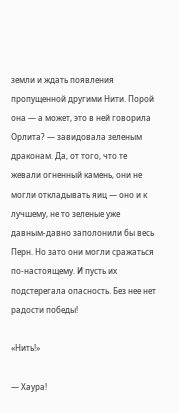земли и ждать появления пропущенной другими Нити. Порой она — а может, это в ней говорила Орлита? — завидовала зеленым драконам. Да, от того, что те жевали огненный камень, они не могли откладывать яиц — оно и к лучшему, не то зеленые уже давным-давно заполонили бы весь Перн. Но зато они могли сражаться по-настоящему. И пусть их подстерегала опасность. Без нее нет радости победы!

«Нить!»

— Хаура!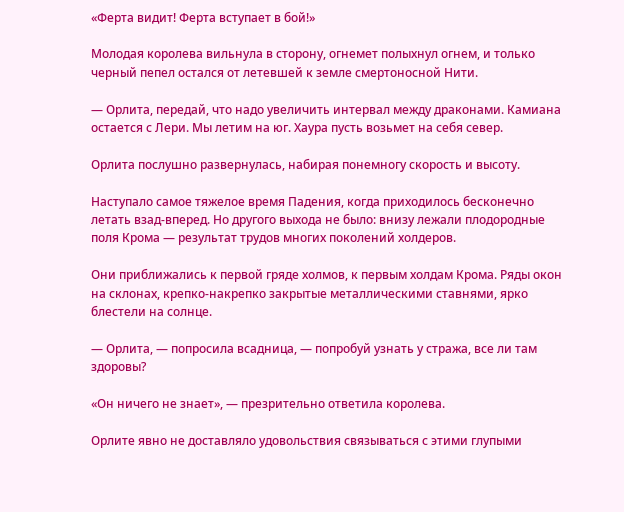«Ферта видит! Ферта вступает в бой!»

Молодая королева вильнула в сторону, огнемет полыхнул огнем, и только черный пепел остался от летевшей к земле смертоносной Нити.

— Орлита, передай, что надо увеличить интервал между драконами. Камиана остается с Лери. Мы летим на юг. Хаура пусть возьмет на себя север.

Орлита послушно развернулась, набирая понемногу скорость и высоту.

Наступало самое тяжелое время Падения, когда приходилось бесконечно летать взад-вперед. Но другого выхода не было: внизу лежали плодородные поля Крома — результат трудов многих поколений холдеров.

Они приближались к первой гряде холмов, к первым холдам Крома. Ряды окон на склонах, крепко-накрепко закрытые металлическими ставнями, ярко блестели на солнце.

— Орлита, — попросила всадница, — попробуй узнать у стража, все ли там здоровы?

«Он ничего не знает», — презрительно ответила королева.

Орлите явно не доставляло удовольствия связываться с этими глупыми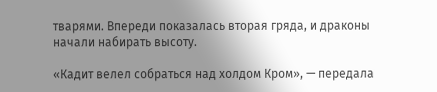тварями. Впереди показалась вторая гряда, и драконы начали набирать высоту.

«Кадит велел собраться над холдом Кром», — передала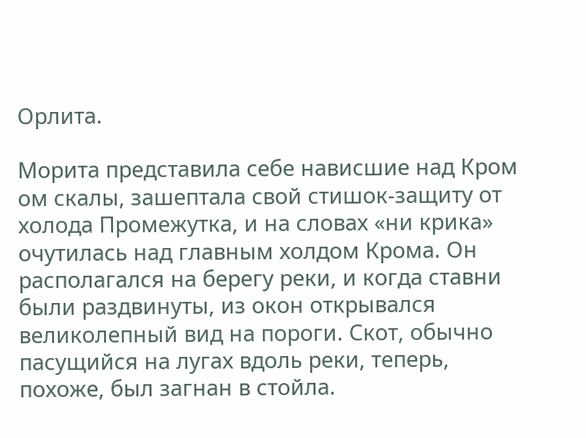Орлита.

Морита представила себе нависшие над Кром ом скалы, зашептала свой стишок-защиту от холода Промежутка, и на словах «ни крика» очутилась над главным холдом Крома. Он располагался на берегу реки, и когда ставни были раздвинуты, из окон открывался великолепный вид на пороги. Скот, обычно пасущийся на лугах вдоль реки, теперь, похоже, был загнан в стойла.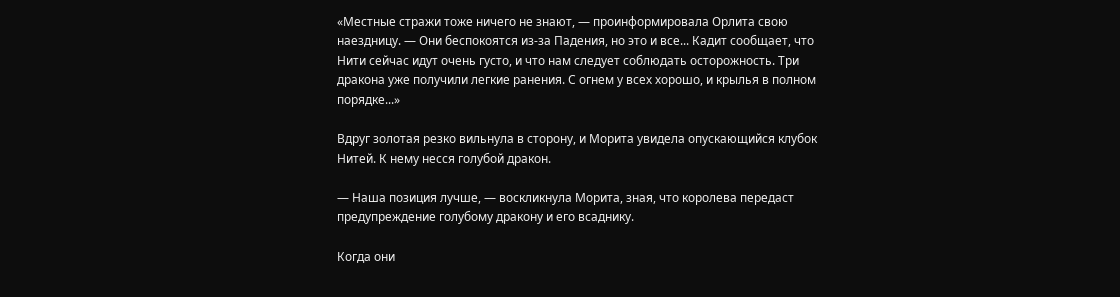«Местные стражи тоже ничего не знают, — проинформировала Орлита свою наездницу. — Они беспокоятся из-за Падения, но это и все... Кадит сообщает, что Нити сейчас идут очень густо, и что нам следует соблюдать осторожность. Три дракона уже получили легкие ранения. С огнем у всех хорошо, и крылья в полном порядке...»

Вдруг золотая резко вильнула в сторону, и Морита увидела опускающийся клубок Нитей. К нему несся голубой дракон.

— Наша позиция лучше, — воскликнула Морита, зная, что королева передаст предупреждение голубому дракону и его всаднику.

Когда они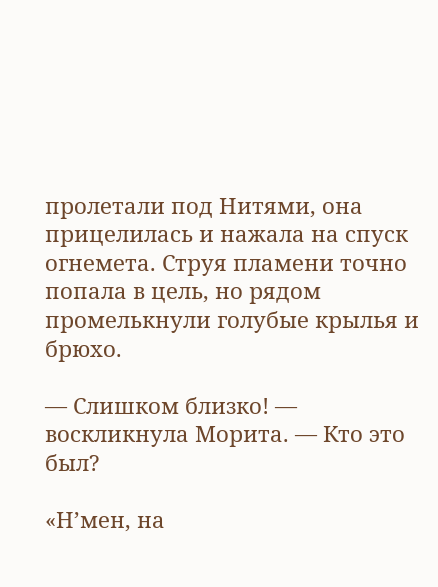пролетали под Нитями, она прицелилась и нажала на спуск огнемета. Струя пламени точно попала в цель, но рядом промелькнули голубые крылья и брюхо.

— Слишком близко! — воскликнула Морита. — Кто это был?

«Н’мен, на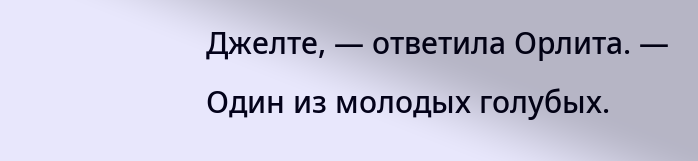Джелте, — ответила Орлита. — Один из молодых голубых.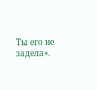Ты его не задела».